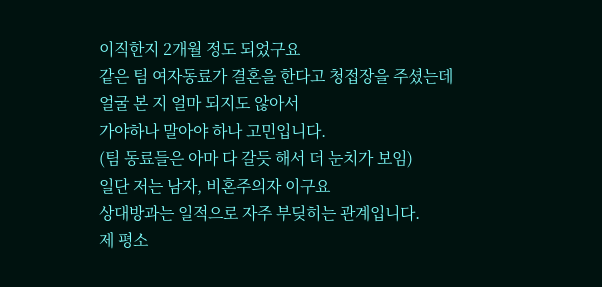이직한지 2개월 정도 되었구요
같은 팀 여자동료가 결혼을 한다고 청접장을 주셨는데
얼굴 본 지 얼마 되지도 않아서
가야하나 말아야 하나 고민입니다.
(팀 동료들은 아마 다 갈듯 해서 더 눈치가 보임)
일단 저는 남자, 비혼주의자 이구요
상대방과는 일적으로 자주 부딪히는 관계입니다.
제 평소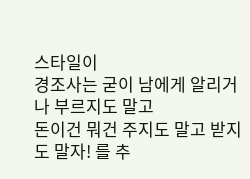스타일이
경조사는 굳이 남에게 알리거나 부르지도 말고
돈이건 뭐건 주지도 말고 받지도 말자! 를 추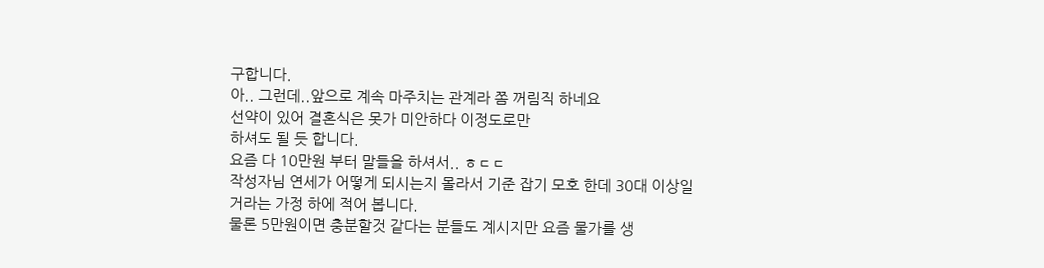구합니다.
아.. 그런데..앞으로 계속 마주치는 관계라 쫌 꺼림직 하네요
선약이 있어 결혼식은 못가 미안하다 이정도로만
하셔도 될 듯 합니다.
요즘 다 10만원 부터 말들을 하셔서.. ㅎㄷㄷ
작성자님 연세가 어떻게 되시는지 몰라서 기준 잡기 모호 한데 30대 이상일거라는 가정 하에 적어 봅니다.
물론 5만원이면 충분할것 같다는 분들도 계시지만 요즘 물가를 생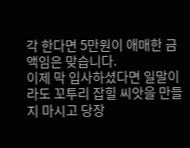각 한다면 5만원이 애매한 금액임은 맞습니다.
이제 막 입사하셨다면 일말이라도 꼬투리 잡힐 씨앗을 만들지 마시고 당장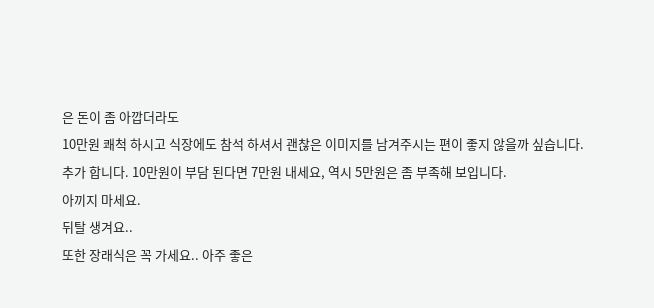은 돈이 좀 아깝더라도
10만원 쾌척 하시고 식장에도 참석 하셔서 괜찮은 이미지를 남겨주시는 편이 좋지 않을까 싶습니다.
추가 합니다. 10만원이 부담 된다면 7만원 내세요, 역시 5만원은 좀 부족해 보입니다.
아끼지 마세요.
뒤탈 생겨요..
또한 장래식은 꼭 가세요.. 아주 좋은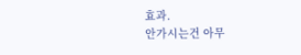효과.
안가시는건 아무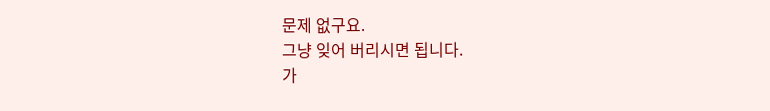문제 없구요.
그냥 잊어 버리시면 됩니다.
가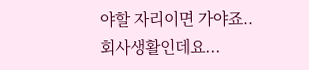야할 자리이면 가야죠.. 회사생활인데요...